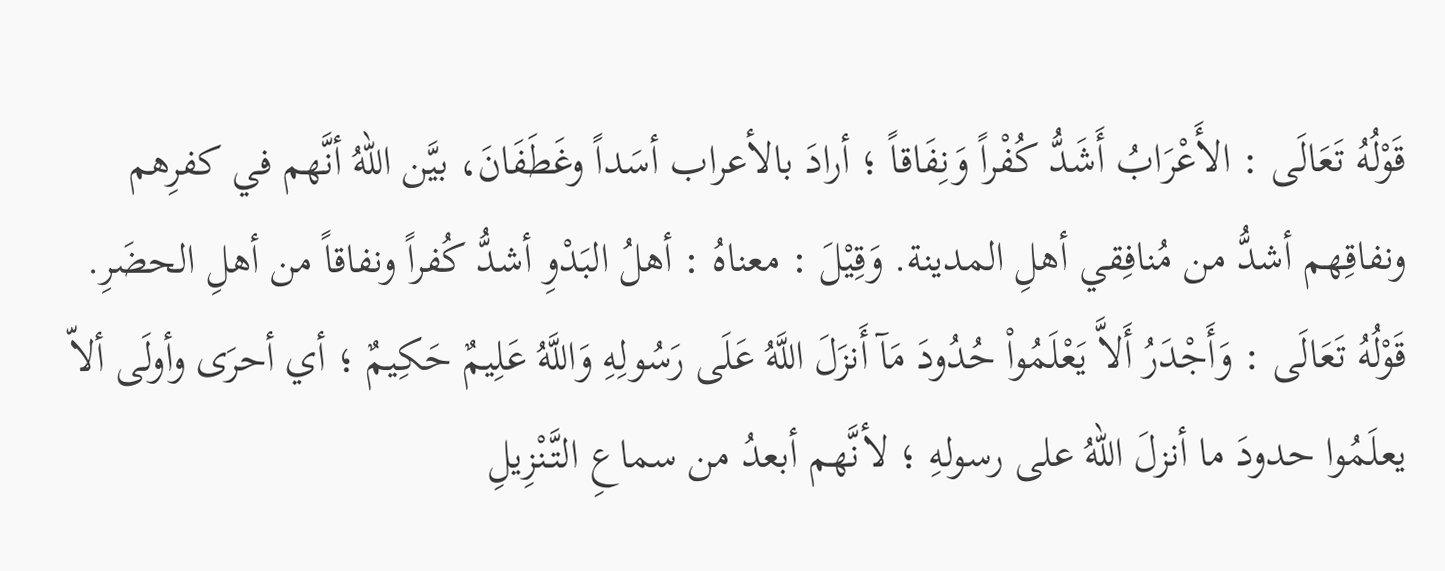قَوْلُهُ تَعَالَى : الأَعْرَابُ أَشَدُّ كُفْراً وَنِفَاقاً ؛ أرادَ بالأعراب أسَداً وغَطَفَانَ، بيَّن اللهُ أنَّهم في كفرِهم ونفاقِهم أشدُّ من مُنافِقي أهلِ المدينة. وَقِيْلَ : معناهُ : أهلُ البَدْوِ أشدُّ كُفراً ونفاقاً من أهلِ الحضَرِ. قَوْلُهُ تَعَالَى : وَأَجْدَرُ أَلاَّ يَعْلَمُواْ حُدُودَ مَآ أَنزَلَ اللَّهُ عَلَى رَسُولِهِ وَاللَّهُ عَلِيمٌ حَكِيمٌ ؛ أي أحرَى وأولَى ألاّ يعلَمُوا حدودَ ما أنزلَ اللهُ على رسولهِ ؛ لأنَّهم أبعدُ من سماعِ التَّنْزِيلِ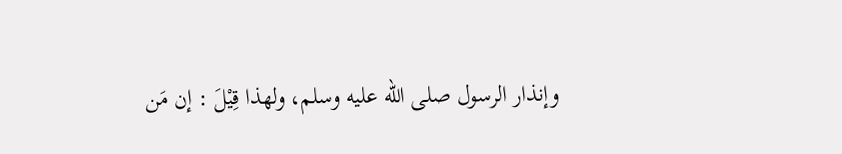وإنذار الرسول صلى الله عليه وسلم، ولهذا قِيْلَ : إن مَن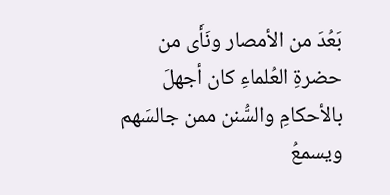بَعُدَ من الأمصار ونَأَى من حضرةِ العُلماءِ كان أجهلَ بالأحكامِ والسُّنن ممن جالسَهم ويسمعُ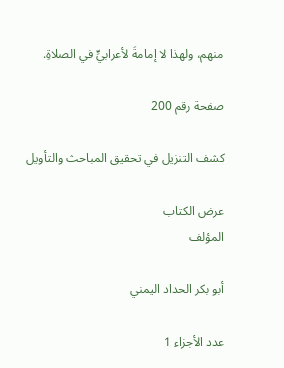منهم، ولهذا لا إمامةَ لأعرابيٍّ في الصلاةِ.

صفحة رقم 200

كشف التنزيل في تحقيق المباحث والتأويل

عرض الكتاب
المؤلف

أبو بكر الحداد اليمني

عدد الأجزاء 1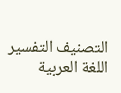التصنيف التفسير
اللغة العربية